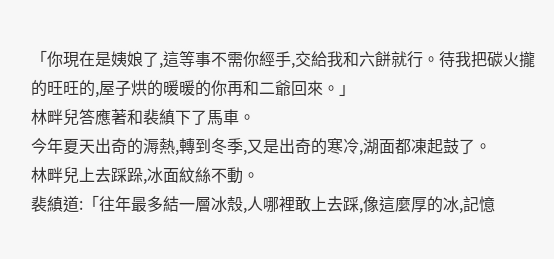「你現在是姨娘了,這等事不需你經手,交給我和六餅就行。待我把碳火攏的旺旺的,屋子烘的暖暖的你再和二爺回來。」
林畔兒答應著和裴縝下了馬車。
今年夏天出奇的溽熱,轉到冬季,又是出奇的寒冷,湖面都凍起鼓了。
林畔兒上去踩跺,冰面紋絲不動。
裴縝道:「往年最多結一層冰殼,人哪裡敢上去踩,像這麼厚的冰,記憶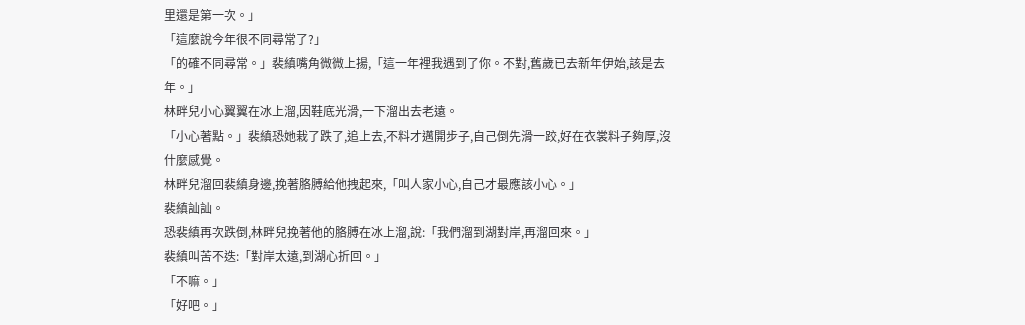里還是第一次。」
「這麼說今年很不同尋常了?」
「的確不同尋常。」裴縝嘴角微微上揚,「這一年裡我遇到了你。不對,舊歲已去新年伊始,該是去年。」
林畔兒小心翼翼在冰上溜,因鞋底光滑,一下溜出去老遠。
「小心著點。」裴縝恐她栽了跌了,追上去,不料才邁開步子,自己倒先滑一跤,好在衣裳料子夠厚,沒什麼感覺。
林畔兒溜回裴縝身邊,挽著胳膊給他拽起來,「叫人家小心,自己才最應該小心。」
裴縝訕訕。
恐裴縝再次跌倒,林畔兒挽著他的胳膊在冰上溜,說:「我們溜到湖對岸,再溜回來。」
裴縝叫苦不迭:「對岸太遠,到湖心折回。」
「不嘛。」
「好吧。」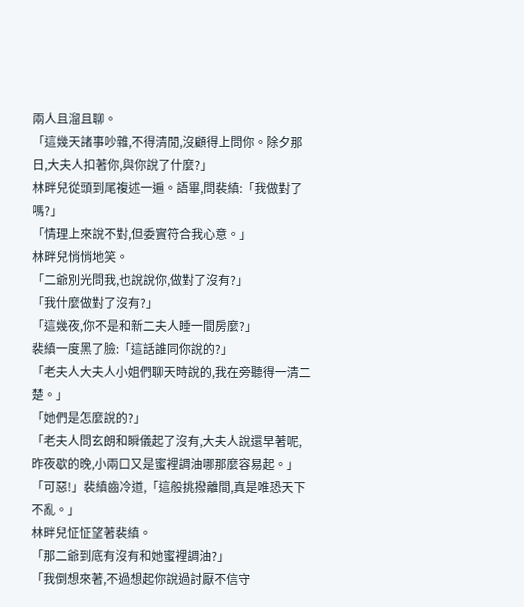兩人且溜且聊。
「這幾天諸事吵雜,不得清閒,沒顧得上問你。除夕那日,大夫人扣著你,與你說了什麼?」
林畔兒從頭到尾複述一遍。語畢,問裴縝:「我做對了嗎?」
「情理上來說不對,但委實符合我心意。」
林畔兒悄悄地笑。
「二爺別光問我,也說說你,做對了沒有?」
「我什麼做對了沒有?」
「這幾夜,你不是和新二夫人睡一間房麼?」
裴縝一度黑了臉:「這話誰同你說的?」
「老夫人大夫人小姐們聊天時說的,我在旁聽得一清二楚。」
「她們是怎麼說的?」
「老夫人問玄朗和瞬儀起了沒有,大夫人說還早著呢,昨夜歇的晚,小兩口又是蜜裡調油哪那麼容易起。」
「可惡!」裴縝齒冷道,「這般挑撥離間,真是唯恐天下不亂。」
林畔兒怔怔望著裴縝。
「那二爺到底有沒有和她蜜裡調油?」
「我倒想來著,不過想起你說過討厭不信守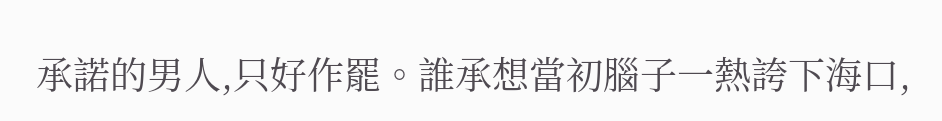承諾的男人,只好作罷。誰承想當初腦子一熱誇下海口,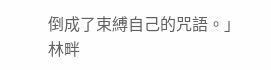倒成了束縛自己的咒語。」
林畔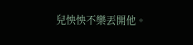兒怏怏不樂丟開他。